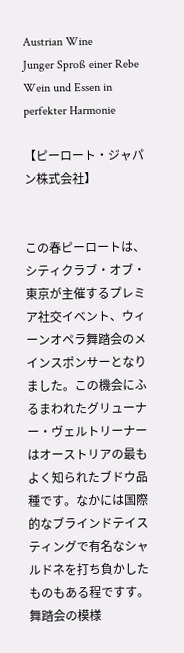Austrian Wine
Junger Sproß einer Rebe
Wein und Essen in perfekter Harmonie

【ピーロート・ジャパン株式会社】


この春ピーロートは、シティクラブ・オブ・東京が主催するプレミア社交イベント、ウィーンオペラ舞踏会のメインスポンサーとなりました。この機会にふるまわれたグリューナー・ヴェルトリーナーはオーストリアの最もよく知られたブドウ品種です。なかには国際的なブラインドテイスティングで有名なシャルドネを打ち負かしたものもある程ですす。舞踏会の模様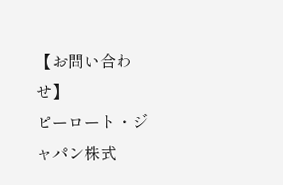【お問い合わせ】
ピーロート・ジャパン株式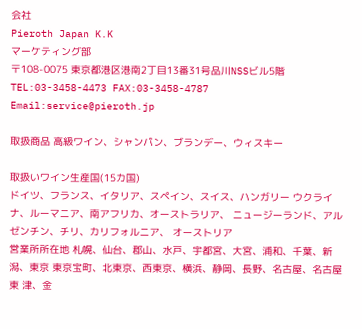会社
Pieroth Japan K.K
マーケティング部
〒108-0075 東京都港区港南2丁目13番31号品川NSSビル5階
TEL:03-3458-4473 FAX:03-3458-4787
Email:service@pieroth.jp

取扱商品 高級ワイン、シャンパン、ブランデー、ウィスキー

取扱いワイン生産国(15カ国)
ドイツ、フランス、イタリア、スペイン、スイス、ハンガリー ウクライナ、ルーマニア、南アフリカ、オーストラリア、 ニュージーランド、アルゼンチン、チリ、カリフォルニア、 オーストリア
営業所所在地 札幌、仙台、郡山、水戸、宇都宮、大宮、浦和、千葉、新潟、東京 東京宝町、北東京、西東京、横浜、静岡、長野、名古屋、名古屋東 津、金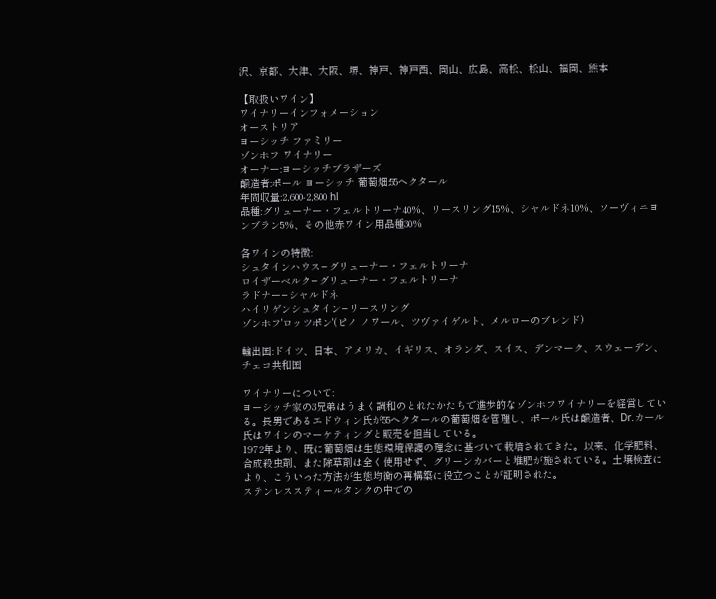沢、京都、大津、大阪、堺、神戸、神戸西、岡山、広島、高松、松山、福岡、熊本

【取扱いワイン】
ワイナリーインフォメーション
オーストリア
ヨーシッチ ファミリー
ゾンホフ ワイナリー
オーナー:ヨーシッチブラザーズ
醸造者:ポール ヨーシッチ 葡萄畑:55ヘクタール
年間収量:2,600-2,800 hl
品種:グリューナー・フェルトリーナ40%、リースリング15%、シャルドネ10%、ソーヴィニヨンブラン5%、その他赤ワイン用品種30%

各ワインの特徴:
シュタインハウス−グリューナー・フェルトリーナ
ロイザーベルク−グリューナー・フェルトリーナ
ラドナー−シャルドネ
ハイリゲンシュタイン−リースリング
ゾンホフ'ロッツポン'(ピノ ノワール、ツヴァイゲルト、メルローのブレンド)

輸出国:ドイツ、日本、アメリカ、イギリス、オランダ、スイス、デンマーク、スウェーデン、チェコ共和国

ワイナリーについて:
ヨーシッチ家の3兄弟はうまく調和のとれたかたちで進歩的なゾンホフワイナリーを経営している。長男であるエドウィン氏が55ヘクタールの葡萄畑を管理し、ポール氏は醸造者、Dr.カール氏はワインのマーケティングと販売を担当している。
1972年より、既に葡萄畑は生態環境保護の理念に基づいて栽培されてきた。以来、化学肥料、合成殺虫剤、また除草剤は全く使用せず、グリーンカバーと堆肥が施されている。土壌検査により、こういった方法が生態均衡の再構築に役立つことが証明された。
ステンレススティールタンクの中での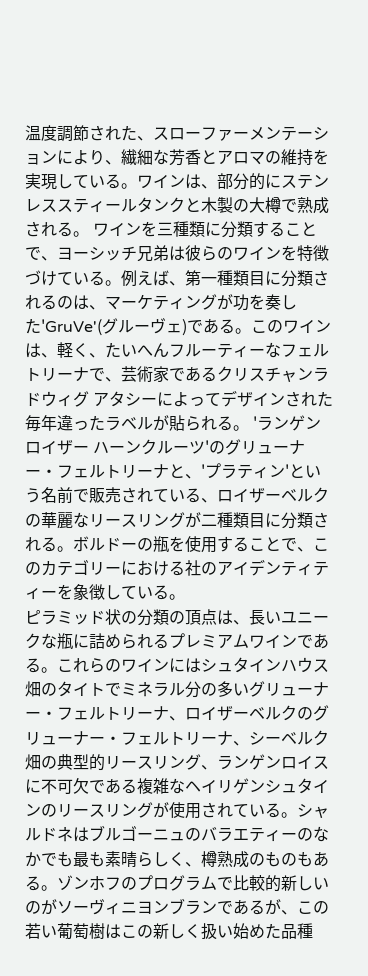温度調節された、スローファーメンテーションにより、繊細な芳香とアロマの維持を実現している。ワインは、部分的にステンレススティールタンクと木製の大樽で熟成される。 ワインを三種類に分類することで、ヨーシッチ兄弟は彼らのワインを特徴づけている。例えば、第一種類目に分類されるのは、マーケティングが功を奏した'GruVe'(グルーヴェ)である。このワインは、軽く、たいへんフルーティーなフェルトリーナで、芸術家であるクリスチャンラドウィグ アタシーによってデザインされた毎年違ったラベルが貼られる。 'ランゲンロイザー ハーンクルーツ'のグリューナー・フェルトリーナと、'プラティン'という名前で販売されている、ロイザーベルクの華麗なリースリングが二種類目に分類される。ボルドーの瓶を使用することで、このカテゴリーにおける社のアイデンティティーを象徴している。
ピラミッド状の分類の頂点は、長いユニークな瓶に詰められるプレミアムワインである。これらのワインにはシュタインハウス畑のタイトでミネラル分の多いグリューナー・フェルトリーナ、ロイザーベルクのグリューナー・フェルトリーナ、シーベルク畑の典型的リースリング、ランゲンロイスに不可欠である複雑なヘイリゲンシュタインのリースリングが使用されている。シャルドネはブルゴーニュのバラエティーのなかでも最も素晴らしく、樽熟成のものもある。ゾンホフのプログラムで比較的新しいのがソーヴィニヨンブランであるが、この若い葡萄樹はこの新しく扱い始めた品種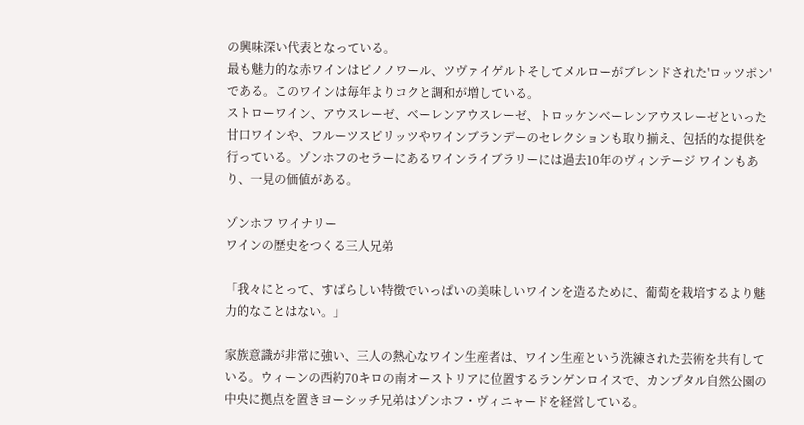の興味深い代表となっている。
最も魅力的な赤ワインはピノノワール、ツヴァイゲルトそしてメルローがブレンドされた'ロッツポン'である。このワインは毎年よりコクと調和が増している。
ストローワイン、アウスレーゼ、ベーレンアウスレーゼ、トロッケンベーレンアウスレーゼといった甘口ワインや、フルーツスピリッツやワインブランデーのセレクションも取り揃え、包括的な提供を行っている。ゾンホフのセラーにあるワインライブラリーには過去10年のヴィンテージ ワインもあり、一見の価値がある。

ゾンホフ ワイナリー
ワインの歴史をつくる三人兄弟

「我々にとって、すばらしい特徴でいっぱいの美味しいワインを造るために、葡萄を栽培するより魅力的なことはない。」

家族意識が非常に強い、三人の熱心なワイン生産者は、ワイン生産という洗練された芸術を共有している。ウィーンの西約70キロの南オーストリアに位置するランゲンロイスで、カンプタル自然公園の中央に拠点を置きヨーシッチ兄弟はゾンホフ・ヴィニャードを経営している。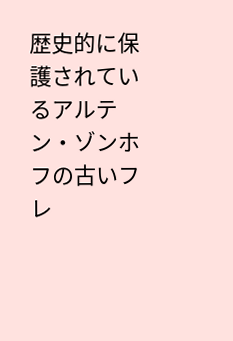歴史的に保護されているアルテン・ゾンホフの古いフレ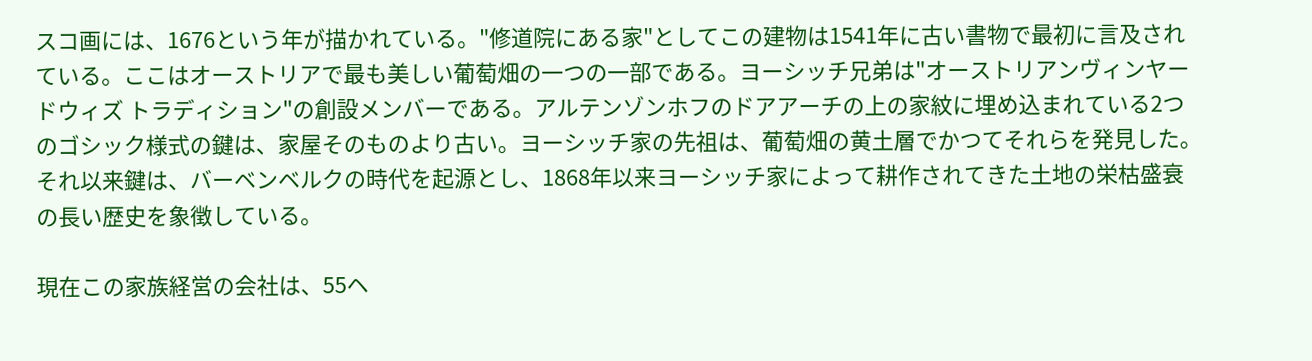スコ画には、1676という年が描かれている。"修道院にある家"としてこの建物は1541年に古い書物で最初に言及されている。ここはオーストリアで最も美しい葡萄畑の一つの一部である。ヨーシッチ兄弟は"オーストリアンヴィンヤードウィズ トラディション"の創設メンバーである。アルテンゾンホフのドアアーチの上の家紋に埋め込まれている2つのゴシック様式の鍵は、家屋そのものより古い。ヨーシッチ家の先祖は、葡萄畑の黄土層でかつてそれらを発見した。それ以来鍵は、バーベンベルクの時代を起源とし、1868年以来ヨーシッチ家によって耕作されてきた土地の栄枯盛衰の長い歴史を象徴している。

現在この家族経営の会社は、55ヘ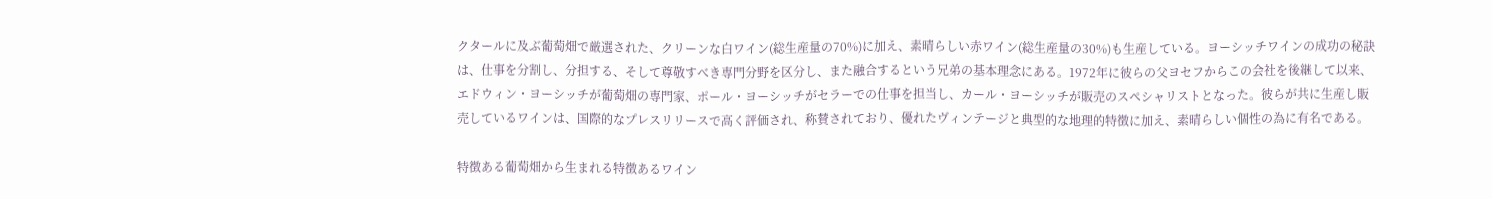クタールに及ぶ葡萄畑で厳選された、クリーンな白ワイン(総生産量の70%)に加え、素晴らしい赤ワイン(総生産量の30%)も生産している。ヨーシッチワインの成功の秘訣は、仕事を分割し、分担する、そして尊敬すべき専門分野を区分し、また融合するという兄弟の基本理念にある。1972年に彼らの父ヨセフからこの会社を後継して以来、エドウィン・ヨーシッチが葡萄畑の専門家、ポール・ヨーシッチがセラーでの仕事を担当し、カール・ヨーシッチが販売のスペシャリストとなった。彼らが共に生産し販売しているワインは、国際的なプレスリリースで高く評価され、称賛されており、優れたヴィンテージと典型的な地理的特徴に加え、素晴らしい個性の為に有名である。

特徴ある葡萄畑から生まれる特徴あるワイン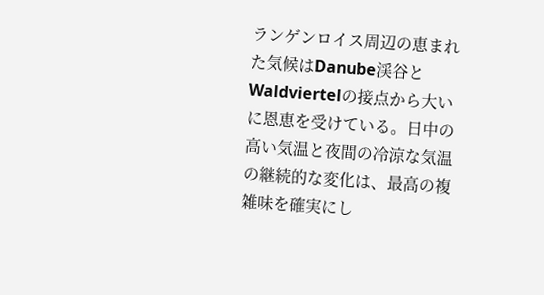ランゲンロイス周辺の恵まれた気候はDanube渓谷とWaldviertelの接点から大いに恩恵を受けている。日中の高い気温と夜間の冷涼な気温の継続的な変化は、最高の複雑味を確実にし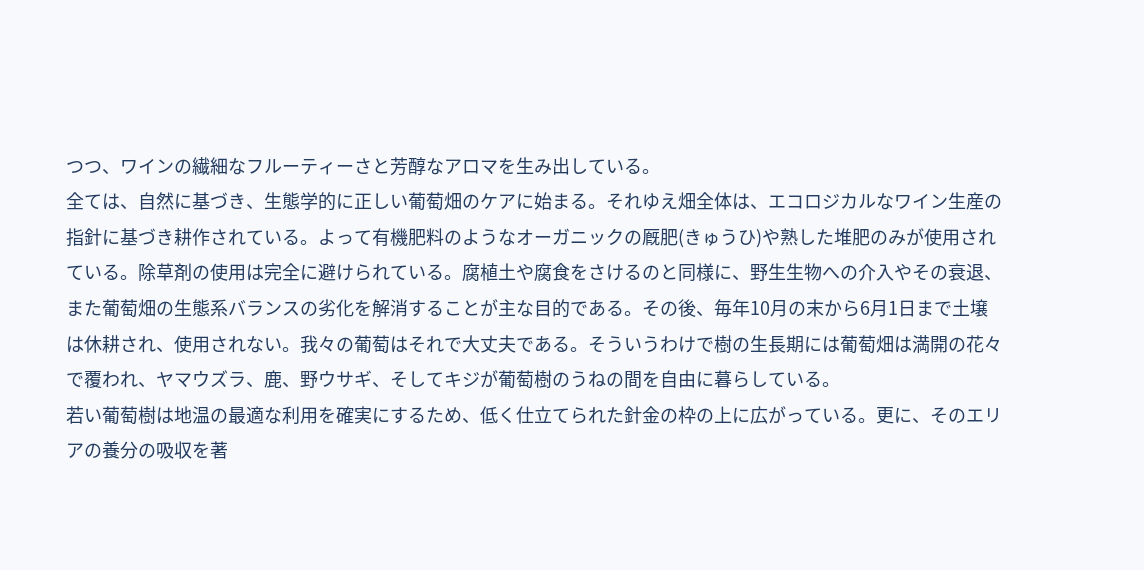つつ、ワインの繊細なフルーティーさと芳醇なアロマを生み出している。
全ては、自然に基づき、生態学的に正しい葡萄畑のケアに始まる。それゆえ畑全体は、エコロジカルなワイン生産の指針に基づき耕作されている。よって有機肥料のようなオーガニックの厩肥(きゅうひ)や熟した堆肥のみが使用されている。除草剤の使用は完全に避けられている。腐植土や腐食をさけるのと同様に、野生生物への介入やその衰退、また葡萄畑の生態系バランスの劣化を解消することが主な目的である。その後、毎年10月の末から6月1日まで土壌は休耕され、使用されない。我々の葡萄はそれで大丈夫である。そういうわけで樹の生長期には葡萄畑は満開の花々で覆われ、ヤマウズラ、鹿、野ウサギ、そしてキジが葡萄樹のうねの間を自由に暮らしている。
若い葡萄樹は地温の最適な利用を確実にするため、低く仕立てられた針金の枠の上に広がっている。更に、そのエリアの養分の吸収を著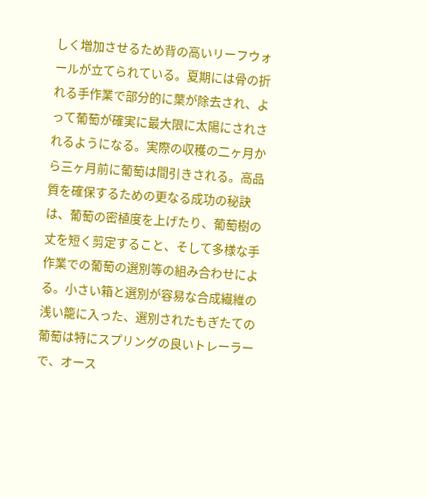しく増加させるため背の高いリーフウォールが立てられている。夏期には骨の折れる手作業で部分的に葉が除去され、よって葡萄が確実に最大限に太陽にされされるようになる。実際の収穫の二ヶ月から三ヶ月前に葡萄は間引きされる。高品質を確保するための更なる成功の秘訣は、葡萄の密植度を上げたり、葡萄樹の丈を短く剪定すること、そして多様な手作業での葡萄の選別等の組み合わせによる。小さい箱と選別が容易な合成繊維の浅い籠に入った、選別されたもぎたての葡萄は特にスプリングの良いトレーラーで、オース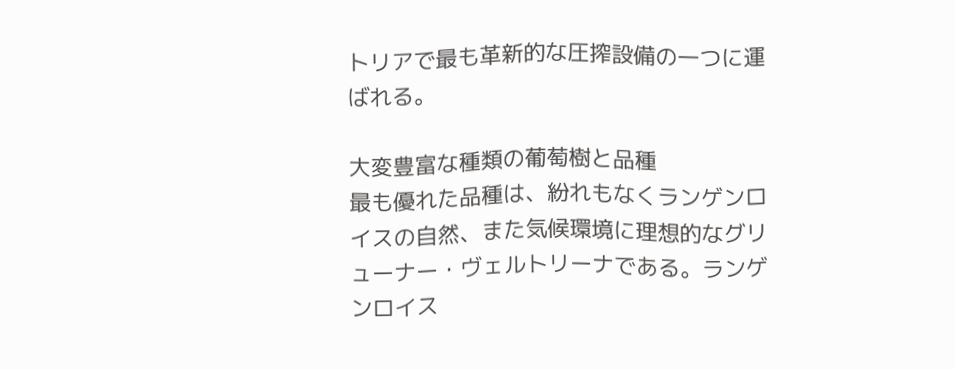トリアで最も革新的な圧搾設備の一つに運ばれる。

大変豊富な種類の葡萄樹と品種
最も優れた品種は、紛れもなくランゲンロイスの自然、また気候環境に理想的なグリューナー・ヴェルトリーナである。ランゲンロイス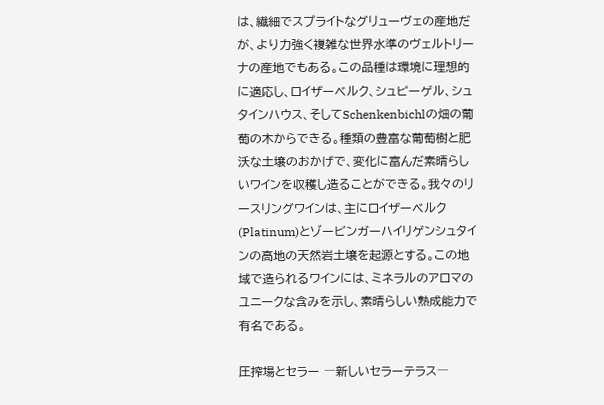は、繊細でスプライトなグリューヴェの産地だが、より力強く複雑な世界水準のヴェルトリーナの産地でもある。この品種は環境に理想的に適応し、ロイザーベルク、シュピーゲル、シュタインハウス、そしてSchenkenbichlの畑の葡萄の木からできる。種類の豊富な葡萄樹と肥沃な土壌のおかげで、変化に富んだ素晴らしいワインを収穫し造ることができる。我々のリースリングワインは、主にロイザーベルク(Platinum)とゾービンガーハイリゲンシュタインの高地の天然岩土壌を起源とする。この地域で造られるワインには、ミネラルのアロマのユニークな含みを示し、素晴らしい熟成能力で有名である。

圧搾場とセラー ―新しいセラーテラス―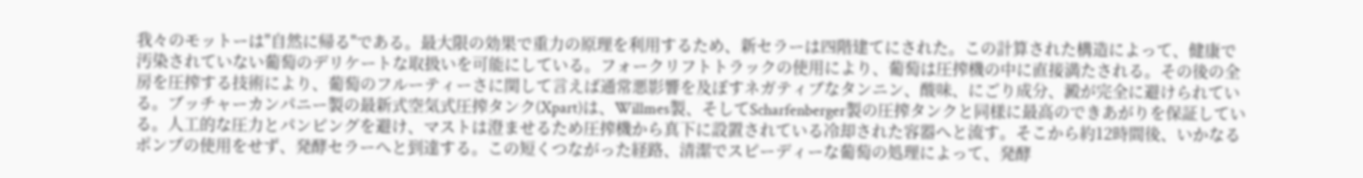我々のモットーは"自然に帰る"である。最大限の効果で重力の原理を利用するため、新セラーは四階建てにされた。この計算された構造によって、健康で汚染されていない葡萄のデリケートな取扱いを可能にしている。フォークリフトトラックの使用により、葡萄は圧搾機の中に直接満たされる。その後の全房を圧搾する技術により、葡萄のフルーティーさに関して言えば通常悪影響を及ぼすネガティブなタンニン、酸味、にごり成分、澱が完全に避けられている。ブッチャーカンパニー製の最新式空気式圧搾タンク(Xpart)は、Willmes製、そしてScharfenberger製の圧搾タンクと同様に最高のできあがりを保証している。人工的な圧力とパンピングを避け、マストは澄ませるため圧搾機から真下に設置されている冷却された容器へと流す。そこから約12時間後、いかなるポンプの使用をせず、発酵セラーへと到達する。この短くつながった経路、清潔でスピーディーな葡萄の処理によって、発酵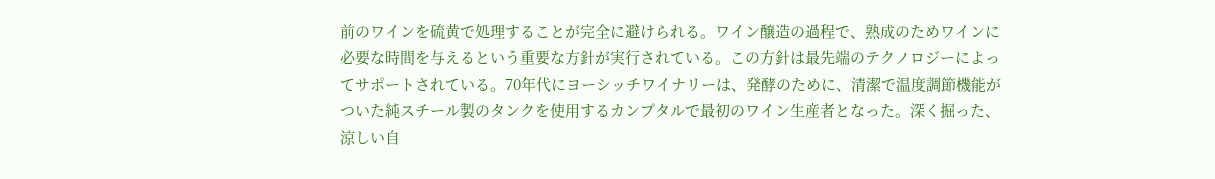前のワインを硫黄で処理することが完全に避けられる。ワイン醸造の過程で、熟成のためワインに必要な時間を与えるという重要な方針が実行されている。この方針は最先端のテクノロジーによってサポートされている。70年代にヨーシッチワイナリーは、発酵のために、清潔で温度調節機能がついた純スチール製のタンクを使用するカンプタルで最初のワイン生産者となった。深く掘った、涼しい自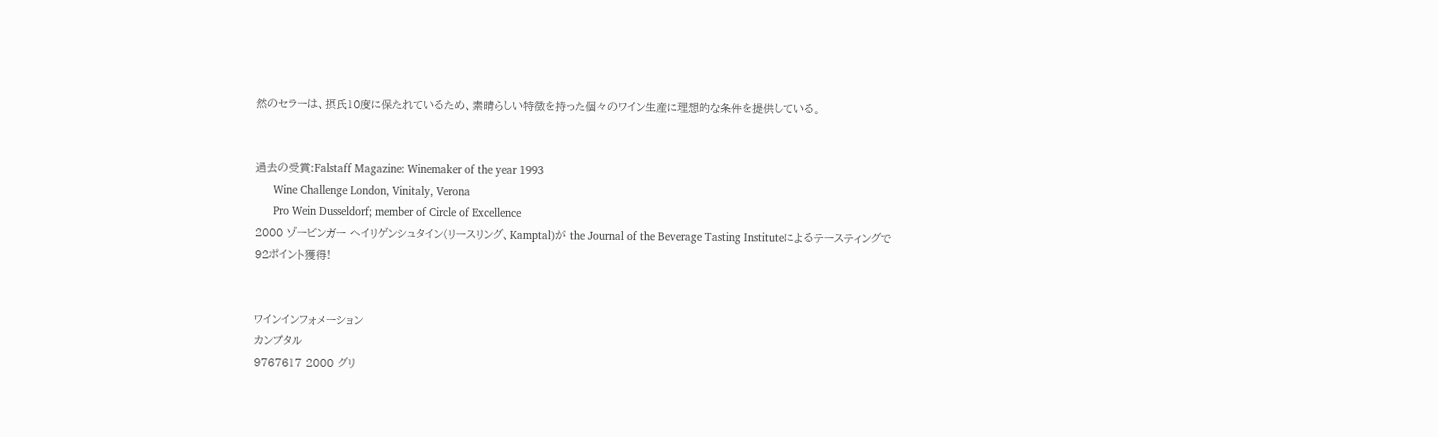然のセラーは、摂氏10度に保たれているため、素晴らしい特徴を持った個々のワイン生産に理想的な条件を提供している。


過去の受賞:Falstaff Magazine: Winemaker of the year 1993
      Wine Challenge London, Vinitaly, Verona
      Pro Wein Dusseldorf; member of Circle of Excellence
2000 ゾービンガー ヘイリゲンシュタイン(リースリング、Kamptal)が the Journal of the Beverage Tasting Instituteによるテースティングで
92ポイント獲得!


ワインインフォメーション
カンプタル
9767617 2000 グリ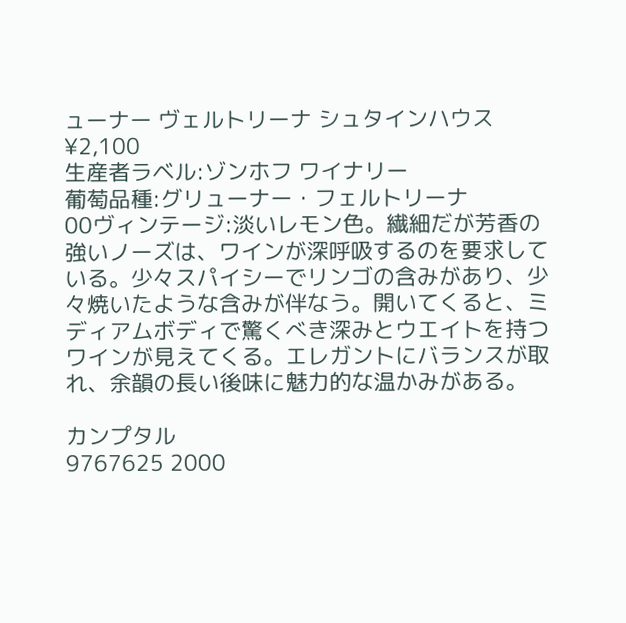ューナー ヴェルトリーナ シュタインハウス ¥2,100
生産者ラベル:ゾンホフ ワイナリー
葡萄品種:グリューナー・フェルトリーナ
00ヴィンテージ:淡いレモン色。繊細だが芳香の強いノーズは、ワインが深呼吸するのを要求している。少々スパイシーでリンゴの含みがあり、少々焼いたような含みが伴なう。開いてくると、ミディアムボディで驚くべき深みとウエイトを持つワインが見えてくる。エレガントにバランスが取れ、余韻の長い後味に魅力的な温かみがある。

カンプタル
9767625 2000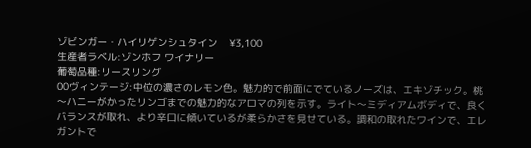ゾビンガー・ハイリゲンシュタイン    ¥3,100
生産者ラベル:ゾンホフ ワイナリー
葡萄品種:リースリング
00ヴィンテージ:中位の濃さのレモン色。魅力的で前面にでているノーズは、エキゾチック。桃〜ハニーがかったリンゴまでの魅力的なアロマの列を示す。ライト〜ミディアムボディで、良くバランスが取れ、より辛口に傾いているが柔らかさを見せている。調和の取れたワインで、エレガントで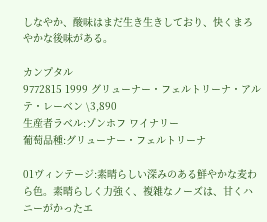しなやか、酸味はまだ生き生きしており、快くまろやかな後味がある。

カンプタル
9772815 1999 グリューナー・フェルトリーナ・アルテ・レーベン \3,890
生産者ラベル:ゾンホフ ワイナリー
葡萄品種:グリューナー・フェルトリーナ

01ヴィンテージ:素晴らしい深みのある鮮やかな麦わら色。素晴らしく力強く、複雑なノーズは、甘くハニーがかったエ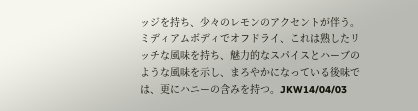ッジを持ち、少々のレモンのアクセントが伴う。ミディアムボディでオフドライ、これは熟したリッチな風味を持ち、魅力的なスパイスとハーブのような風味を示し、まろやかになっている後味では、更にハニーの含みを持つ。JKW14/04/03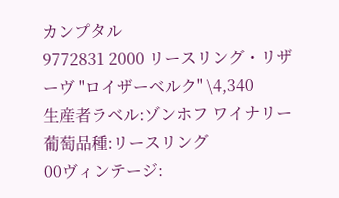カンプタル
9772831 2000 リースリング・リザーヴ "ロイザーベルク" \4,340
生産者ラベル:ゾンホフ ワイナリー
葡萄品種:リースリング
00ヴィンテージ: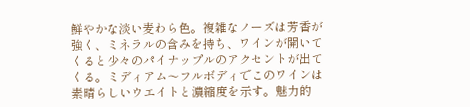鮮やかな淡い麦わら色。複雑なノーズは芳香が強く、ミネラルの含みを持ち、ワインが開いてくると少々のパイナップルのアクセントが出てくる。ミディアム〜フルボディでこのワインは素晴らしいウエイトと濃縮度を示す。魅力的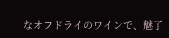なオフドライのワインで、魅了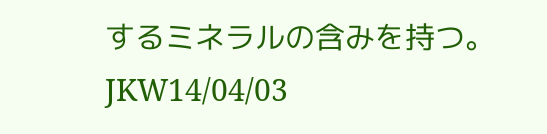するミネラルの含みを持つ。JKW14/04/03